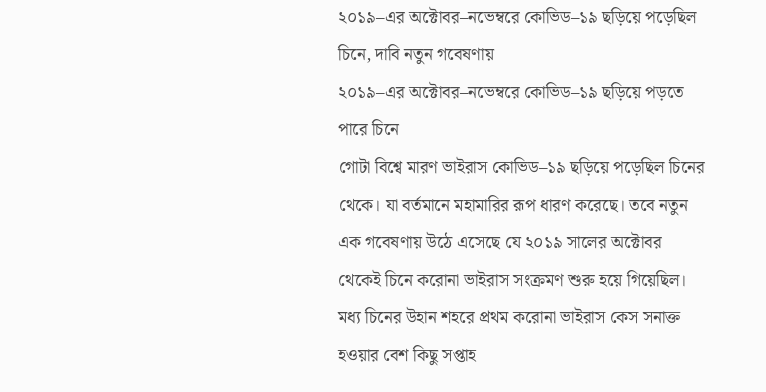২০১৯–এর অক্টোবর–নভেম্বরে কোভিড–১৯ ছড়িয়ে পড়েছিল চিনে, দাবি নতুন গবেষণায়
২০১৯–এর অক্টোবর–নভেম্বরে কোভিড–১৯ ছড়িয়ে পড়তে পারে চিনে
গোটা বিশ্বে মারণ ভাইরাস কোভিড–১৯ ছড়িয়ে পড়েছিল চিনের থেকে। যা বর্তমানে মহামারির রূপ ধারণ করেছে। তবে নতুন এক গবেষণায় উঠে এসেছে যে ২০১৯ সালের অক্টোবর থেকেই চিনে করোনা ভাইরাস সংক্রমণ শুরু হয়ে গিয়েছিল। মধ্য চিনের উহান শহরে প্রথম করোনা ভাইরাস কেস সনাক্ত হওয়ার বেশ কিছু সপ্তাহ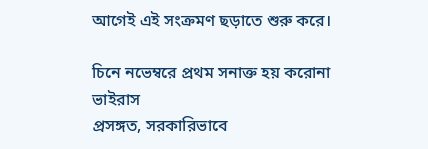আগেই এই সংক্রমণ ছড়াতে শুরু করে।

চিনে নভেম্বরে প্রথম সনাক্ত হয় করোনা ভাইরাস
প্রসঙ্গত, সরকারিভাবে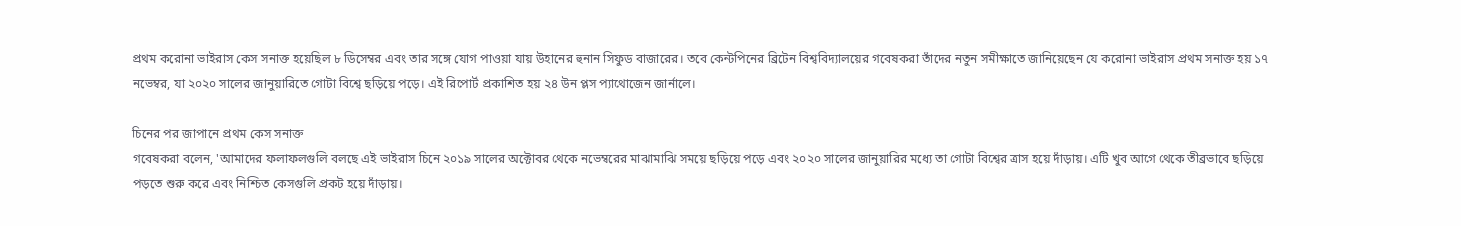প্রথম করোনা ভাইরাস কেস সনাক্ত হয়েছিল ৮ ডিসেম্বর এবং তার সঙ্গে যোগ পাওয়া যায় উহানের হুনান সিফুড বাজারের। তবে কেন্টপিনের ব্রিটেন বিশ্ববিদ্যালয়ের গবেষকরা তাঁদের নতুন সমীক্ষাতে জানিয়েছেন যে করোনা ভাইরাস প্রথম সনাক্ত হয় ১৭ নভেম্বর, যা ২০২০ সালের জানুয়ারিতে গোটা বিশ্বে ছড়িয়ে পড়ে। এই রিপোর্ট প্রকাশিত হয় ২৪ উন প্লস প্যাথোজেন জার্নালে।

চিনের পর জাপানে প্রথম কেস সনাক্ত
গবেষকরা বলেন, 'আমাদের ফলাফলগুলি বলছে এই ভাইরাস চিনে ২০১৯ সালের অক্টোবর থেকে নভেম্বরের মাঝামাঝি সময়ে ছড়িয়ে পড়ে এবং ২০২০ সালের জানুয়ারির মধ্যে তা গোটা বিশ্বের ত্রাস হয়ে দাঁড়ায়। এটি খুব আগে থেকে তীব্রভাবে ছড়িয়ে পড়তে শুরু করে এবং নিশ্চিত কেসগুলি প্রকট হয়ে দাঁড়ায়।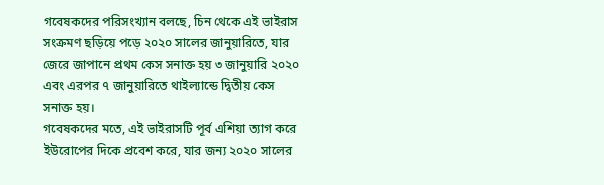গবেষকদের পরিসংখ্যান বলছে, চিন থেকে এই ভাইরাস সংক্রমণ ছড়িয়ে পড়ে ২০২০ সালের জানুয়ারিতে, যার জেরে জাপানে প্রথম কেস সনাক্ত হয় ৩ জানুয়ারি ২০২০ এবং এরপর ৭ জানুয়ারিতে থাইল্যান্ডে দ্বিতীয় কেস সনাক্ত হয়।
গবেষকদের মতে, এই ভাইরাসটি পূর্ব এশিয়া ত্যাগ করে ইউরোপের দিকে প্রবেশ করে, যার জন্য ২০২০ সালের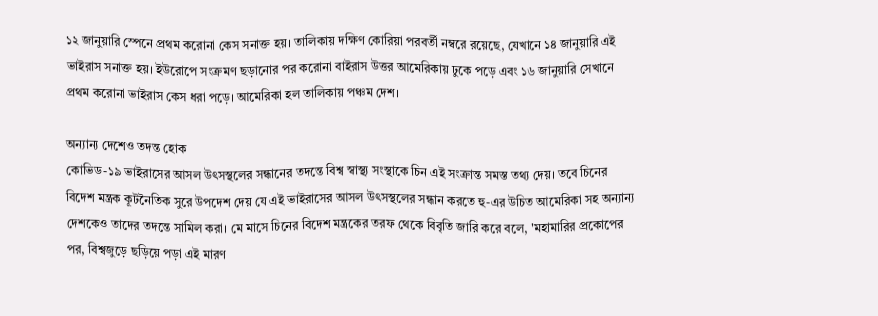১২ জানুয়ারি স্পেনে প্রথম করোনা কেস সনাক্ত হয়। তালিকায় দক্ষিণ কোরিয়া পরবর্তী নম্বরে রয়েছে, যেখানে ১৪ জানুয়ারি এই ভাইরাস সনাক্ত হয়। ইউরোপে সংক্রমণ ছড়ানোর পর করোনা বাইরাস উত্তর আমেরিকায় ঢুকে পড়ে এবং ১৬ জানুয়ারি সেখানে প্রথম করোনা ভাইরাস কেস ধরা পড়ে। আমেরিকা হল তালিকায় পঞ্চম দেশ।

অন্যান্য দেশেও তদন্ত হোক
কোভিড-১৯ ভাইরাসের আসল উৎসস্থলের সন্ধানের তদন্তে বিশ্ব স্বাস্থ্য সংস্থাকে চিন এই সংক্রান্ত সমস্ত তথ্য দেয়। তবে চিনের বিদেশ মন্ত্রক কূটনৈতিক সুরে উপদেশ দেয় যে এই ভাইরাসের আসল উৎসস্থলের সন্ধান করতে হু-এর উচিত আমেরিকা সহ অন্যান্য দেশকেও তাদের তদন্তে সামিল করা। মে মাসে চিনের বিদেশ মন্ত্রকের তরফ থেকে বিবৃতি জারি করে বলে, 'মহামারির প্রকোপের পর, বিশ্বজুড়ে ছড়িয়ে পড়া এই মারণ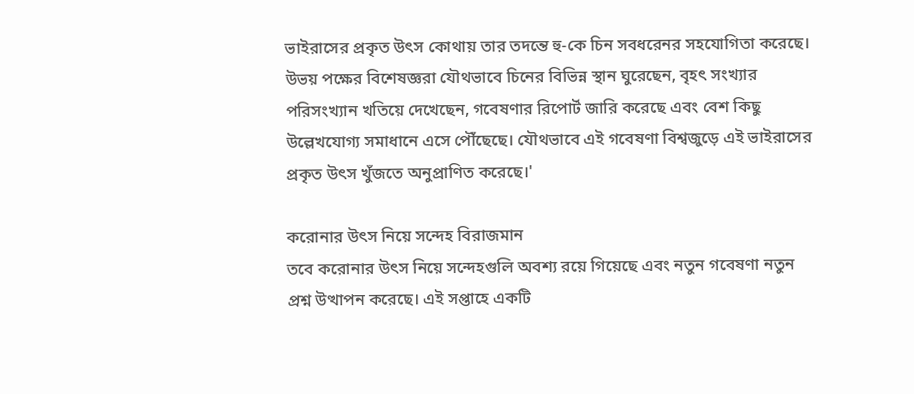ভাইরাসের প্রকৃত উৎস কোথায় তার তদন্তে হু-কে চিন সবধরেনর সহযোগিতা করেছে। উভয় পক্ষের বিশেষজ্ঞরা যৌথভাবে চিনের বিভিন্ন স্থান ঘুরেছেন, বৃহৎ সংখ্যার পরিসংখ্যান খতিয়ে দেখেছেন, গবেষণার রিপোর্ট জারি করেছে এবং বেশ কিছু উল্লেখযোগ্য সমাধানে এসে পৌঁছেছে। যৌথভাবে এই গবেষণা বিশ্বজুড়ে এই ভাইরাসের প্রকৃত উৎস খুঁজতে অনুপ্রাণিত করেছে।'

করোনার উৎস নিয়ে সন্দেহ বিরাজমান
তবে করোনার উৎস নিয়ে সন্দেহগুলি অবশ্য রয়ে গিয়েছে এবং নতুন গবেষণা নতুন প্রশ্ন উত্থাপন করেছে। এই সপ্তাহে একটি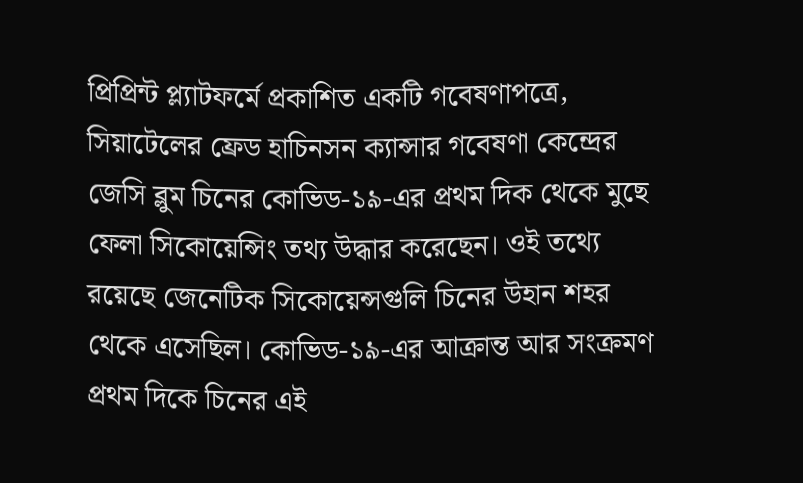প্রিপ্রিন্ট প্ল্যাটফর্মে প্রকাশিত একটি গবেষণাপত্রে, সিয়াটেলের ফ্রেড হাচিনসন ক্যান্সার গবেষণা কেন্দ্রের জেসি ব্লুম চিনের কোভিড-১৯-এর প্রথম দিক থেকে মুছে ফেলা সিকোয়েন্সিং তথ্য উদ্ধার করেছেন। ওই তথ্যে রয়েছে জেনেটিক সিকোয়েন্সগুলি চিনের উহান শহর থেকে এসেছিল। কোভিড-১৯-এর আক্রান্ত আর সংক্রমণ প্রথম দিকে চিনের এই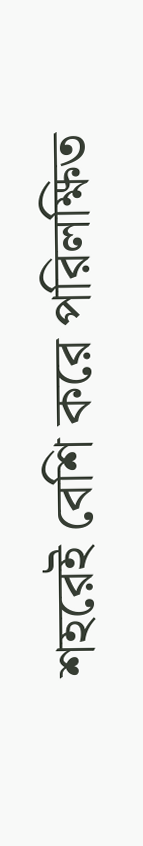শহরেই বেশি করে পরিলক্ষিত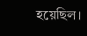হয়েছিল।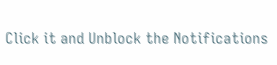Click it and Unblock the Notifications